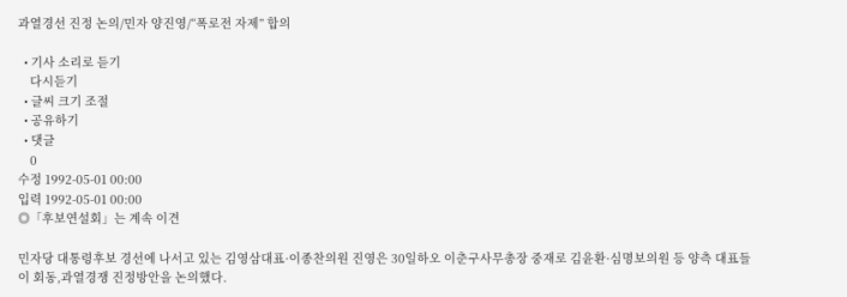과열경선 진정 논의/민자 양진영/“폭로전 자제” 합의

  • 기사 소리로 듣기
    다시듣기
  • 글씨 크기 조절
  • 공유하기
  • 댓글
    0
수정 1992-05-01 00:00
입력 1992-05-01 00:00
◎「후보연설회」는 계속 이견

민자당 대통령후보 경선에 나서고 있는 김영삼대표·이종찬의원 진영은 30일하오 이춘구사무총장 중재로 김윤환·심명보의원 등 양측 대표들이 회동,과열경쟁 진정방안을 논의했다.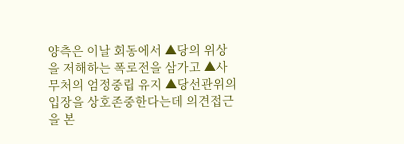양측은 이날 회동에서 ▲당의 위상을 저해하는 폭로전을 삼가고 ▲사무처의 엄정중립 유지 ▲당선관위의 입장을 상호존중한다는데 의견접근을 본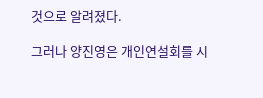것으로 알려졌다.

그러나 양진영은 개인연설회를 시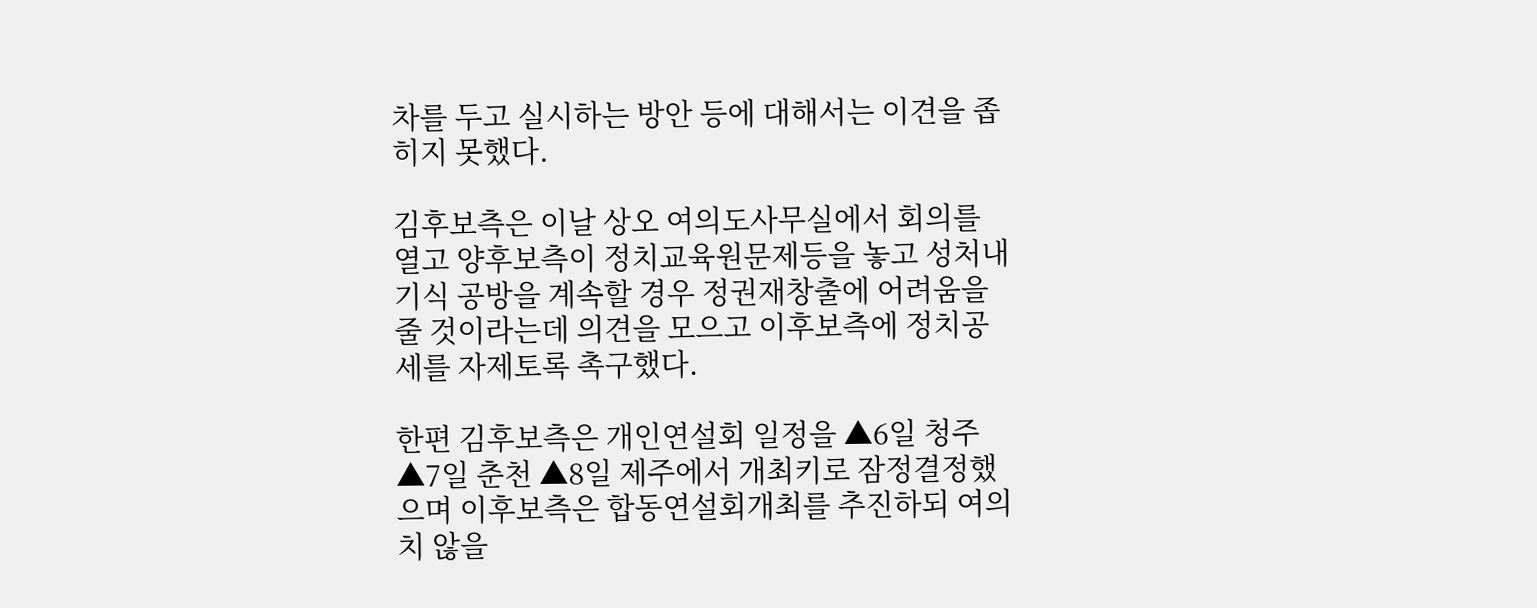차를 두고 실시하는 방안 등에 대해서는 이견을 좁히지 못했다.

김후보측은 이날 상오 여의도사무실에서 회의를 열고 양후보측이 정치교육원문제등을 놓고 성처내기식 공방을 계속할 경우 정권재창출에 어려움을 줄 것이라는데 의견을 모으고 이후보측에 정치공세를 자제토록 촉구했다.

한편 김후보측은 개인연설회 일정을 ▲6일 청주 ▲7일 춘천 ▲8일 제주에서 개최키로 잠정결정했으며 이후보측은 합동연설회개최를 추진하되 여의치 않을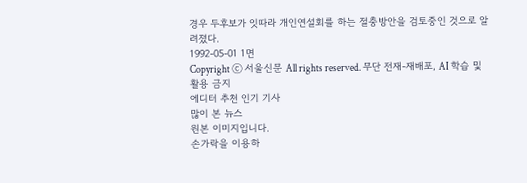경우 두후보가 잇따라 개인연설회를 하는 절충방안을 검토중인 것으로 알려졌다.
1992-05-01 1면
Copyright ⓒ 서울신문 All rights reserved. 무단 전재-재배포, AI 학습 및 활용 금지
에디터 추천 인기 기사
많이 본 뉴스
원본 이미지입니다.
손가락을 이용하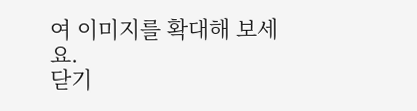여 이미지를 확대해 보세요.
닫기